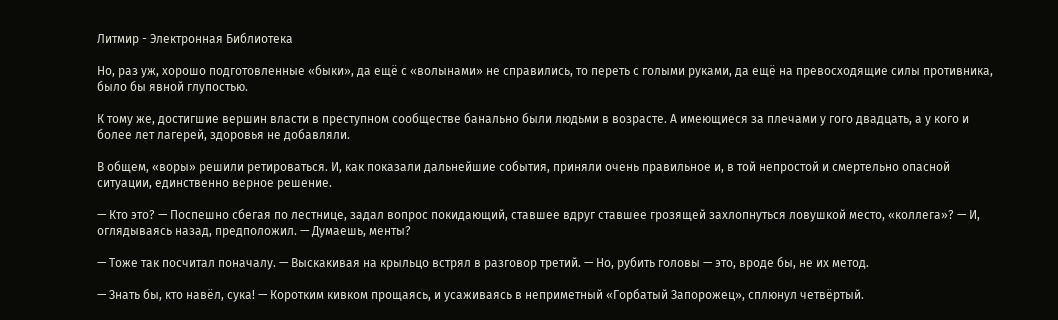Литмир - Электронная Библиотека

Но, раз уж, хорошо подготовленные «быки», да ещё с «волынами» не справились, то переть с голыми руками, да ещё на превосходящие силы противника, было бы явной глупостью.

К тому же, достигшие вершин власти в преступном сообществе банально были людьми в возрасте. А имеющиеся за плечами у гого двадцать, а у кого и более лет лагерей, здоровья не добавляли.

В общем, «воры» решили ретироваться. И, как показали дальнейшие события, приняли очень правильное и, в той непростой и смертельно опасной ситуации, единственно верное решение.

— Кто это? — Поспешно сбегая по лестнице, задал вопрос покидающий, ставшее вдруг ставшее грозящей захлопнуться ловушкой место, «коллега»? — И, оглядываясь назад, предположил. — Думаешь, менты?

— Тоже так посчитал поначалу. — Выскакивая на крыльцо встрял в разговор третий. — Но, рубить головы — это, вроде бы, не их метод.

— Знать бы, кто навёл, сука! — Коротким кивком прощаясь, и усаживаясь в неприметный «Горбатый Запорожец», сплюнул четвёртый.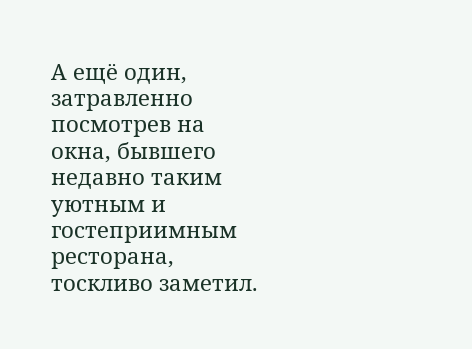А ещё один, затравленно посмотрев на окна, бывшего недавно таким уютным и гостеприимным ресторана, тоскливо заметил.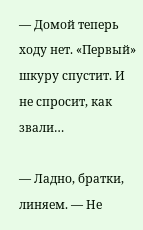— Домой теперь ходу нет. «Первый» шкуру спустит. И не спросит, как звали…

— Ладно, братки, линяем. — Не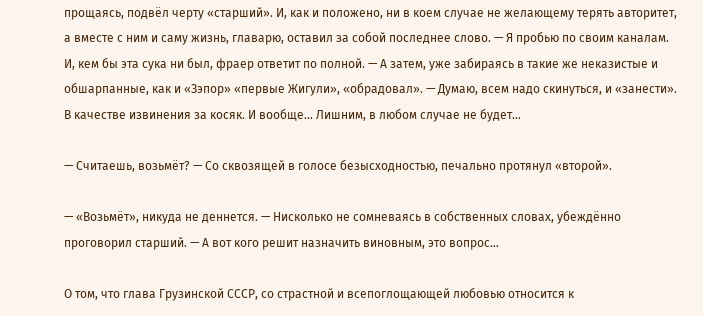прощаясь, подвёл черту «старший». И, как и положено, ни в коем случае не желающему терять авторитет, а вместе с ним и саму жизнь, главарю, оставил за собой последнее слово. — Я пробью по своим каналам. И, кем бы эта сука ни был, фраер ответит по полной. — А затем, уже забираясь в такие же неказистые и обшарпанные, как и «Зэпор» «первые Жигули», «обрадовал». — Думаю, всем надо скинуться, и «занести». В качестве извинения за косяк. И вообще… Лишним, в любом случае не будет…

— Считаешь, возьмёт? — Со сквозящей в голосе безысходностью, печально протянул «второй».

— «Возьмёт», никуда не деннется. — Нисколько не сомневаясь в собственных словах, убеждённо проговорил старший. — А вот кого решит назначить виновным, это вопрос…

О том, что глава Грузинской СССР, со страстной и всепоглощающей любовью относится к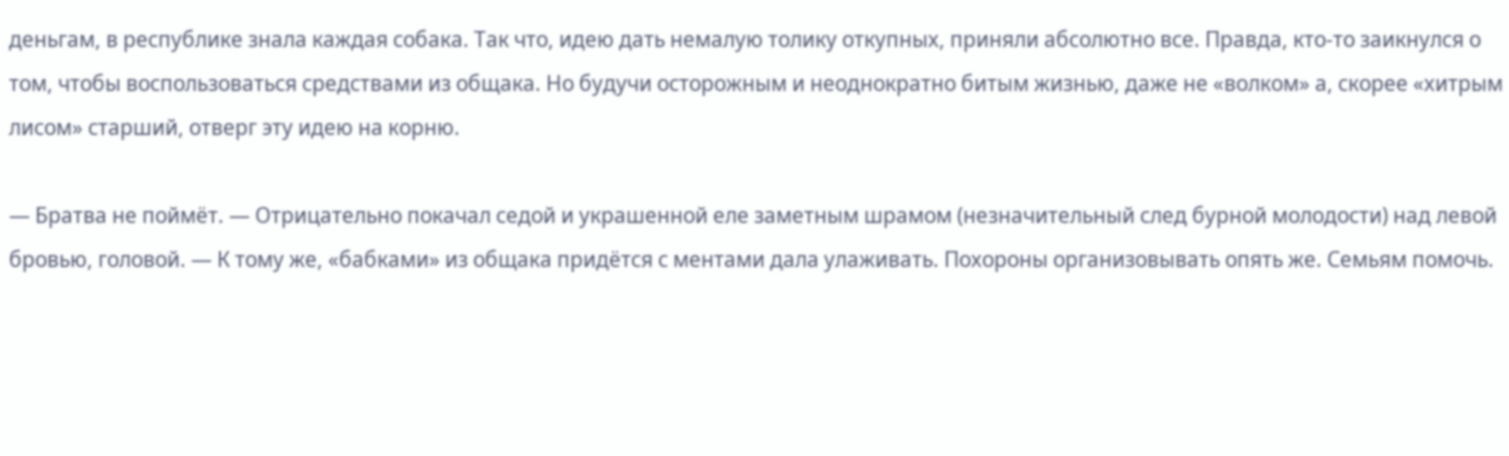деньгам, в республике знала каждая собака. Так что, идею дать немалую толику откупных, приняли абсолютно все. Правда, кто-то заикнулся о том, чтобы воспользоваться средствами из общака. Но будучи осторожным и неоднократно битым жизнью, даже не «волком» а, скорее «хитрым лисом» старший, отверг эту идею на корню.

— Братва не поймёт. — Отрицательно покачал седой и украшенной еле заметным шрамом (незначительный след бурной молодости) над левой бровью, головой. — К тому же, «бабками» из общака придётся с ментами дала улаживать. Похороны организовывать опять же. Семьям помочь.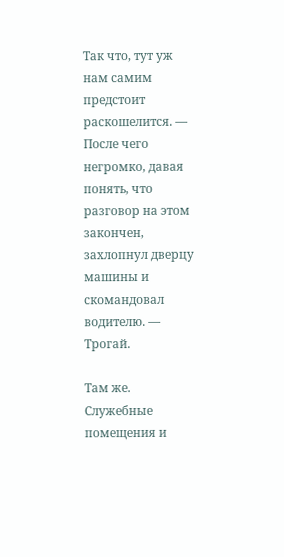Так что, тут уж нам самим предстоит раскошелится. — После чего негромко, давая понять, что разговор на этом закончен, захлопнул дверцу машины и скомандовал водителю. — Трогай.

Там же. Служебные помещения и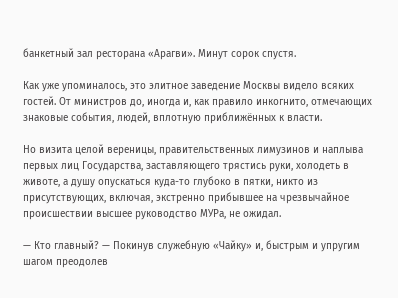банкетный зал ресторана «Арагви». Минут сорок спустя.

Как уже упоминалось, это элитное заведение Москвы видело всяких гостей. От министров до, иногда и, как правило инкогнито, отмечающих знаковые события, людей, вплотную приближённых к власти.

Но визита целой вереницы, правительственных лимузинов и наплыва первых лиц Государства, заставляющего трястись руки, холодеть в животе, а душу опускаться куда-то глубоко в пятки, никто из присутствующих, включая, экстренно прибывшее на чрезвычайное происшествии высшее руководство МУРа, не ожидал.

— Кто главный? — Покинув служебную «Чайку» и, быстрым и упругим шагом преодолев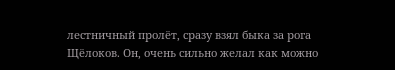лестничный пролёт, сразу взял быка за рога Щёлоков. Он, очень сильно желал как можно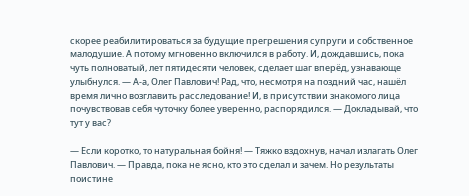скорее реабилитироваться за будущие прегрешения супруги и собственное малодушие. А потому мгновенно включился в работу. И, дождавшись, пока чуть полноватый, лет пятидесяти человек, сделает шаг вперёд, узнавающе улыбнулся. — А-а, Олег Павлович! Рад, что, несмотря на поздний час, нашёл время лично возглавить расследование! И, в присутствии знакомого лица почувствовав себя чуточку более уверенно, распорядился. — Докладывай, что тут у вас?

— Если коротко, то натуральная бойня! — Тяжко вздохнув, начал излагать Олег Павлович. — Правда, пока не ясно, кто это сделал и зачем. Но результаты поистине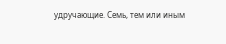удручающие. Семь, тем или иным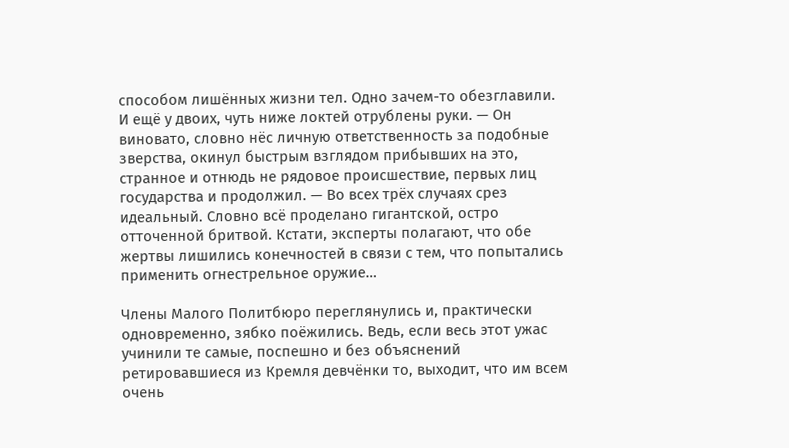способом лишённых жизни тел. Одно зачем-то обезглавили. И ещё у двоих, чуть ниже локтей отрублены руки. — Он виновато, словно нёс личную ответственность за подобные зверства, окинул быстрым взглядом прибывших на это, странное и отнюдь не рядовое происшествие, первых лиц государства и продолжил. — Во всех трёх случаях срез идеальный. Словно всё проделано гигантской, остро отточенной бритвой. Кстати, эксперты полагают, что обе жертвы лишились конечностей в связи с тем, что попытались применить огнестрельное оружие…

Члены Малого Политбюро переглянулись и, практически одновременно, зябко поёжились. Ведь, если весь этот ужас учинили те самые, поспешно и без объяснений ретировавшиеся из Кремля девчёнки то, выходит, что им всем очень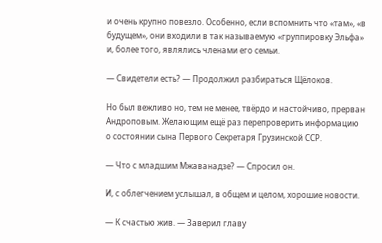и очень крупно повезло. Особенно, если вспомнить что «там», «в будущем», они входили в так называемую «группировку Эльфа» и, более того, являлись членами его семьи.

— Свидетели есть? — Продолжил разбираться Щёлоков.

Но был вежливо но, тем не менее, твёрдо и настойчиво, прерван Андроповым. Желающим ещё раз перепроверить информацию о состоянии сына Первого Секретаря Грузинской ССР.

— Что с младшим Мжаванадзе? — Спросил он.

И, с облегчением услышал, в общем и целом, хорошие новости.

— К счастью жив. — Заверил главу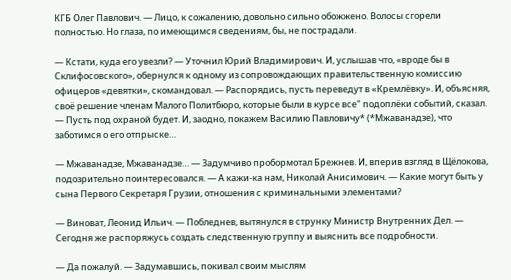КГБ Олег Павлович. — Лицо, к сожалению, довольно сильно обожжено. Волосы сгорели полностью. Но глаза, по имеющимся сведениям, бы, не пострадали.

— Кстати, куда его увезли? — Уточнил Юрий Владимирович. И, услышав что, «вроде бы в Склифосовского», обернулся к одному из сопровождающих правительственную комиссию офицеров «девятки», скомандовал. — Распорядись, пусть переведут в «Кремлёвку». И, объясняя, своё решение членам Малого Политбюро, которые были в курсе все" подоплёки событий, сказал. — Пусть под охраной будет. И, заодно, покажем Василию Павловичу* (*Мжаванадзе), что заботимся о его отпрыске…

— Мжаванадзе, Мжаванадзе… — Задумчиво пробормотал Брежнев. И, вперив взгляд в Щёлокова, подозрительно поинтересовался. — А кажи-ка нам, Николай Анисимович. — Какие могут быть у сына Первого Секретаря Грузии, отношения с криминальными элементами?

— Виноват, Леонид Ильич. — Побледнев, вытянулся в струнку Министр Внутренних Дел. — Сегодня же распоряжусь создать следственную группу и выяснить все подробности.

— Да пожалуй. — Задумавшись, покивал своим мыслям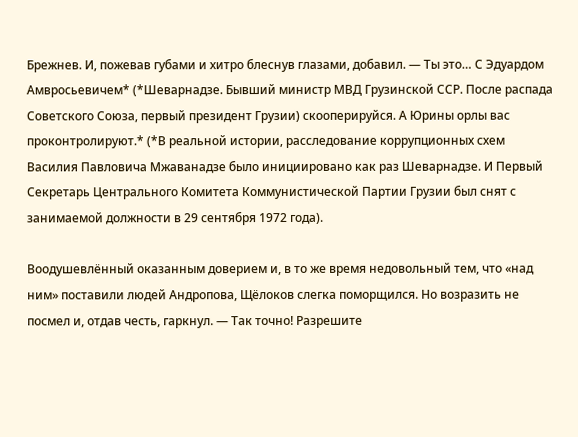Брежнев. И, пожевав губами и хитро блеснув глазами, добавил. — Ты это… С Эдуардом Амвросьевичем* (*Шеварнадзе. Бывший министр МВД Грузинской ССР. После распада Советского Союза, первый президент Грузии) скооперируйся. А Юрины орлы вас проконтролируют.* (*В реальной истории, расследование коррупционных схем Василия Павловича Мжаванадзе было инициировано как раз Шеварнадзе. И Первый Секретарь Центрального Комитета Коммунистической Партии Грузии был снят с занимаемой должности в 29 сентября 1972 года).

Воодушевлённый оказанным доверием и, в то же время недовольный тем, что «над ним» поставили людей Андропова, Щёлоков слегка поморщился. Но возразить не посмел и, отдав честь, гаркнул. — Так точно! Разрешите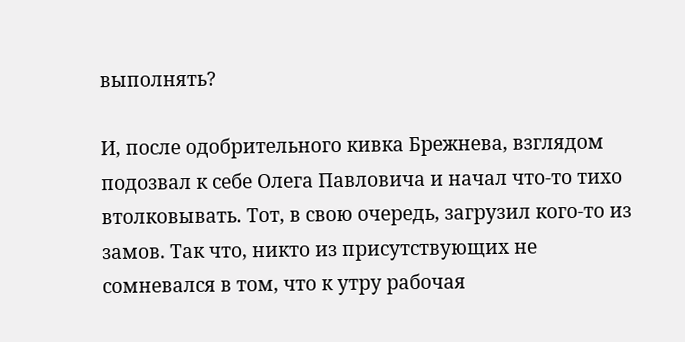выполнять?

И, после одобрительного кивка Брежнева, взглядом подозвал к себе Олега Павловича и начал что-то тихо втолковывать. Тот, в свою очередь, загрузил кого-то из замов. Так что, никто из присутствующих не сомневался в том, что к утру рабочая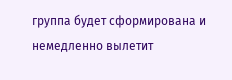группа будет сформирована и немедленно вылетит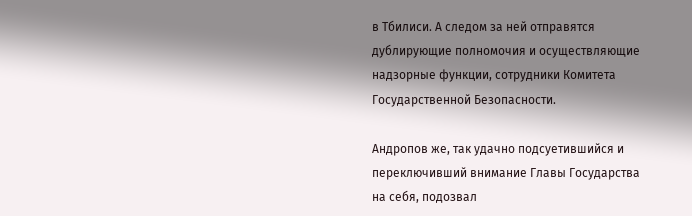в Тбилиси. А следом за ней отправятся дублирующие полномочия и осуществляющие надзорные функции, сотрудники Комитета Государственной Безопасности.

Андропов же, так удачно подсуетившийся и переключивший внимание Главы Государства на себя, подозвал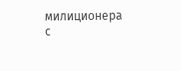милиционера с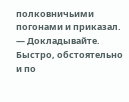полковничьими погонами и приказал. — Докладывайте. Быстро, обстоятельно и по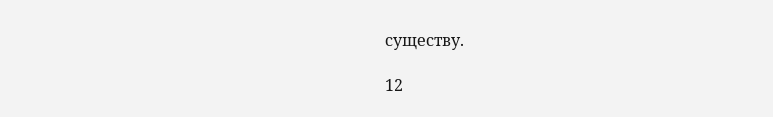существу.

12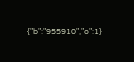{"b":"955910","o":1}